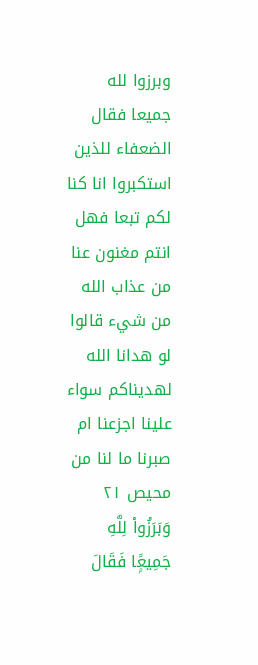وبرزوا لله جميعا فقال الضعفاء للذين استكبروا انا كنا لكم تبعا فهل انتم مغنون عنا من عذاب الله من شيء قالوا لو هدانا الله لهديناكم سواء علينا اجزعنا ام صبرنا ما لنا من محيص ٢١
وَبَرَزُوا۟ لِلَّهِ جَمِيعًۭا فَقَالَ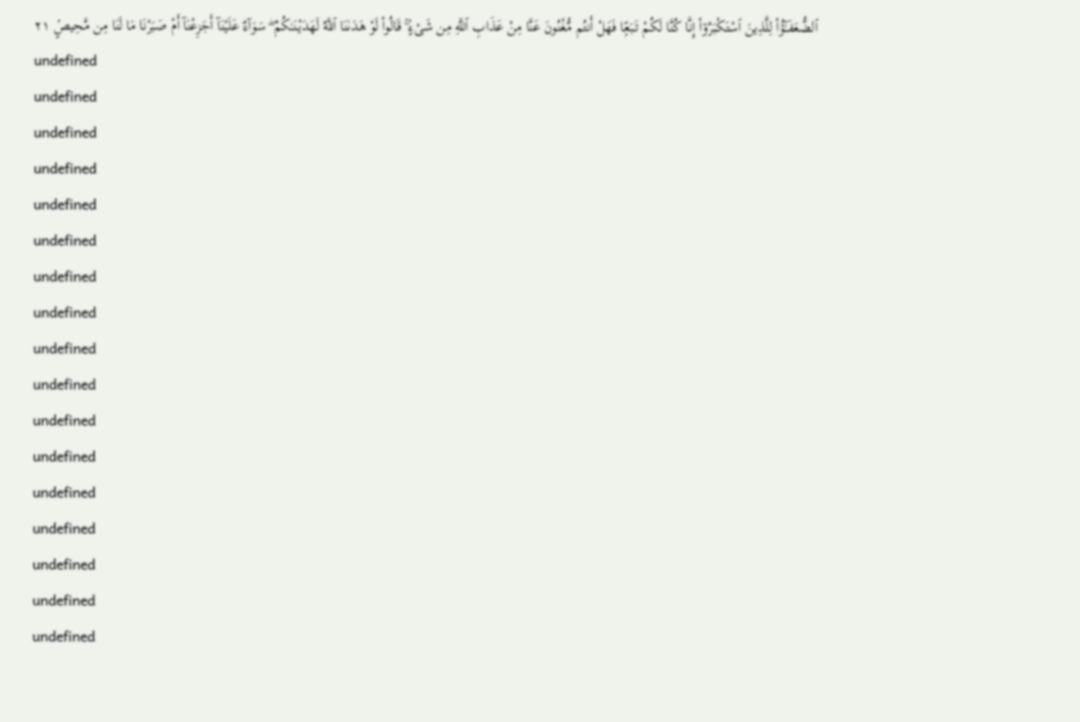ٱلضُّعَفَـٰٓؤُا۟ لِلَّذِينَ ٱسْتَكْبَرُوٓا۟ إِنَّا كُنَّا لَكُمْ تَبَعًۭا فَهَلْ أَنتُم مُّغْنُونَ عَنَّا مِنْ عَذَابِ ٱللَّهِ مِن شَىْءٍۢ ۚ قَالُوا۟ لَوْ هَدَىٰنَا ٱللَّهُ لَهَدَيْنَـٰكُمْ ۖ سَوَآءٌ عَلَيْنَآ أَجَزِعْنَآ أَمْ صَبَرْنَا مَا لَنَا مِن مَّحِيصٍۢ ٢١
undefined
undefined
undefined
undefined
undefined
undefined
undefined
undefined
undefined
undefined
undefined
undefined
undefined
undefined
undefined
undefined
undefined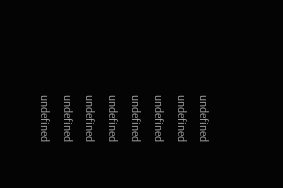undefined
undefined
undefined
undefined
undefined
undefined
undefined
undefined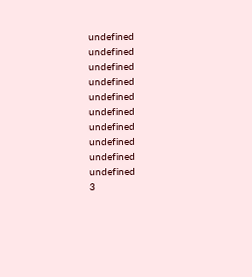undefined
undefined
undefined
undefined
undefined
undefined
undefined
undefined
undefined
undefined
3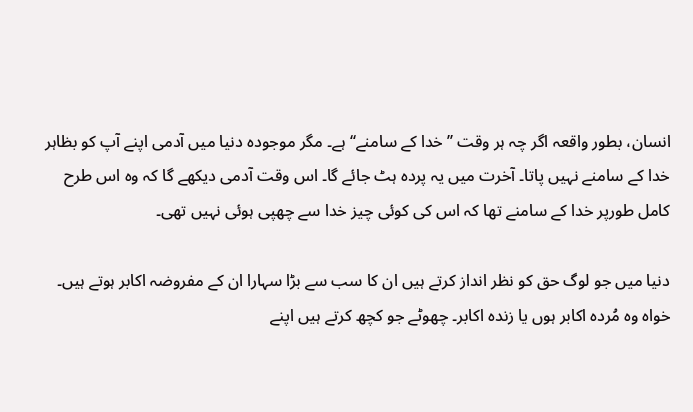انسان، بطور واقعہ اگر چہ ہر وقت ’’خدا کے سامنے‘‘ ہے۔ مگر موجودہ دنیا میں آدمی اپنے آپ کو بظاہر خدا کے سامنے نہیں پاتا۔ آخرت میں یہ پردہ ہٹ جائے گا۔ اس وقت آدمی دیکھے گا کہ وہ اس طرح کامل طورپر خدا کے سامنے تھا کہ اس کی کوئی چیز خدا سے چھپی ہوئی نہیں تھی۔

دنیا میں جو لوگ حق کو نظر انداز کرتے ہیں ان کا سب سے بڑا سہارا ان کے مفروضہ اکابر ہوتے ہیں۔ خواہ وہ مُردہ اکابر ہوں یا زندہ اکابر۔ چھوٹے جو کچھ کرتے ہیں اپنے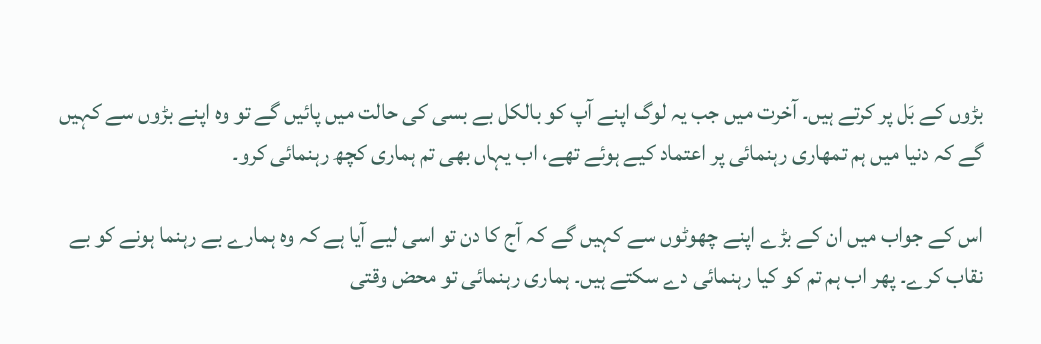بڑوں کے بَل پر کرتے ہیں۔ آخرت میں جب یہ لوگ اپنے آپ کو بالکل بے بسی کی حالت میں پائیں گے تو وہ اپنے بڑوں سے کہیں گے کہ دنیا میں ہم تمھاری رہنمائی پر اعتماد كيے ہوئے تھے، اب یہاں بھی تم ہماری کچھ رہنمائی کرو۔

اس کے جواب میں ان کے بڑے اپنے چھوٹوں سے کہیں گے کہ آج کا دن تو اسی لیے آیا ہے کہ وہ ہمارے بے رہنما ہونے کو بے نقاب کرے۔ پھر اب ہم تم کو کیا رہنمائی دے سکتے ہیں۔ ہماری رہنمائی تو محض وقتی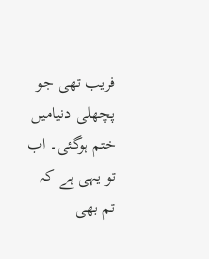فریب تھی جو پچھلی دنیامیں ختم ہوگئی۔ اب تو یہی ہے کہ تم بھی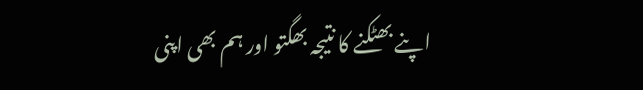اپنے بھٹکنے کا نتیجہ بھگتو اور ہم بھی اپنی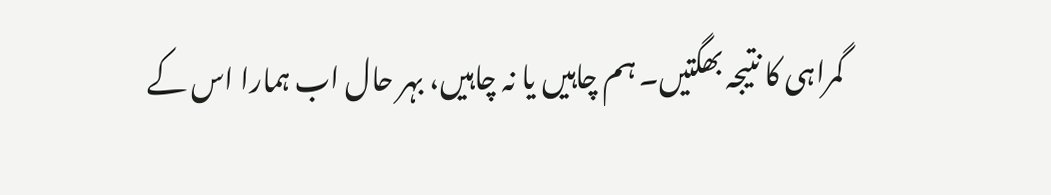گمراہی کا نتیجہ بھگتیں۔ ہم چاہیں یا نہ چاہیں، بہر حال اب ہمارا اس کے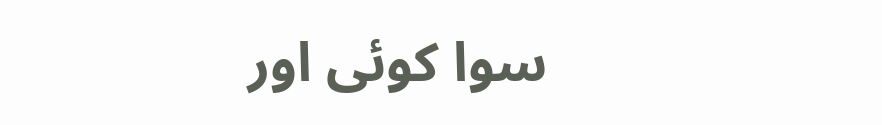سوا کوئی اور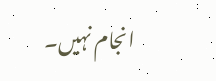انجام نہیں۔